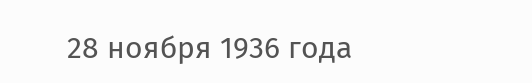28 ноября 1936 года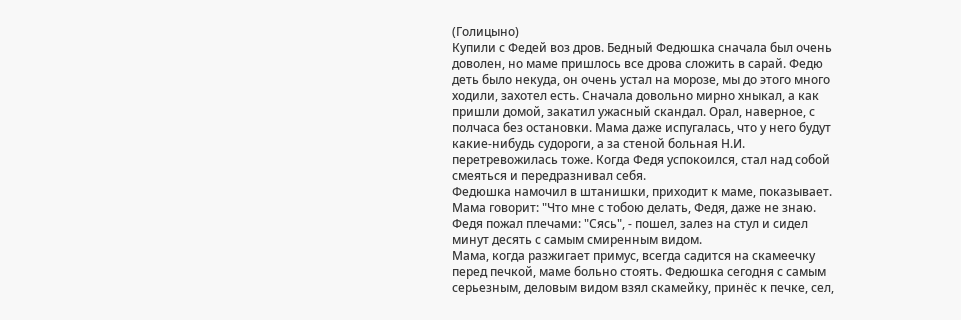(Голицыно)
Купили с Федей воз дров. Бедный Федюшка сначала был очень доволен, но маме пришлось все дрова сложить в сарай. Федю деть было некуда, он очень устал на морозе, мы до этого много ходили, захотел есть. Сначала довольно мирно хныкал, а как пришли домой, закатил ужасный скандал. Орал, наверное, с полчаса без остановки. Мама даже испугалась, что у него будут какие-нибудь судороги, а за стеной больная Н.И. перетревожилась тоже. Когда Федя успокоился, стал над собой смеяться и передразнивал себя.
Федюшка намочил в штанишки, приходит к маме, показывает. Мама говорит: "Что мне с тобою делать, Федя, даже не знаю. Федя пожал плечами: "Сясь", - пошел, залез на стул и сидел минут десять с самым смиренным видом.
Мама, когда разжигает примус, всегда садится на скамеечку перед печкой, маме больно стоять. Федюшка сегодня с самым серьезным, деловым видом взял скамейку, принёс к печке, сел,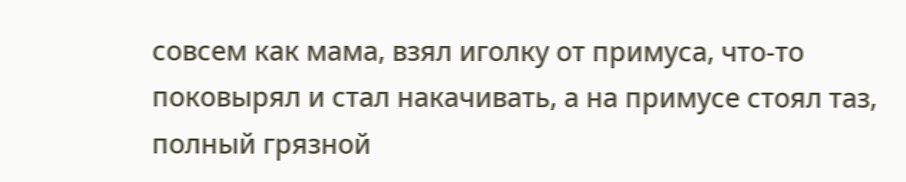совсем как мама, взял иголку от примуса, что-то поковырял и стал накачивать, а на примусе стоял таз, полный грязной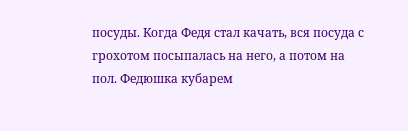посуды. Когда Федя стал качать, вся посуда с грохотом посыпалась на него, а потом на пол. Федюшка кубарем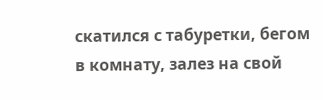скатился с табуретки, бегом в комнату, залез на свой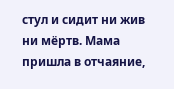стул и сидит ни жив ни мёртв. Мама пришла в отчаяние,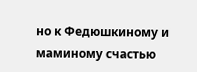но к Федюшкиному и маминому счастью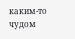каким-то чудом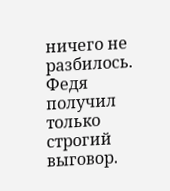ничего не разбилось. Федя получил только строгий выговор.